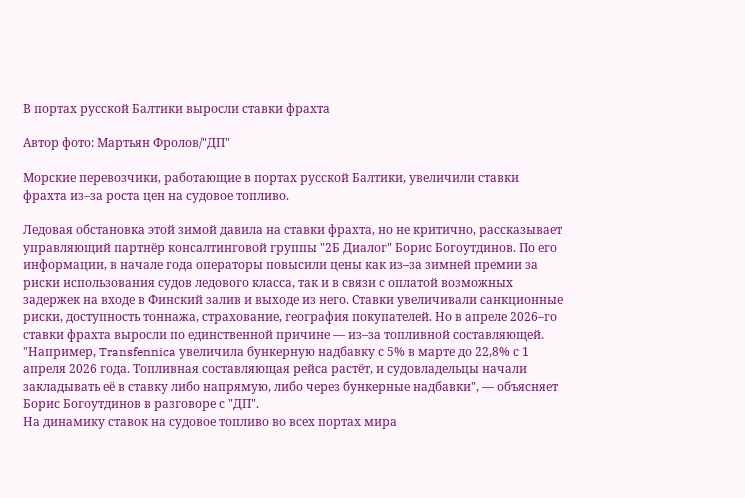В портах русской Балтики выросли ставки фрахта

Автор фото: Мартьян Фролов/"ДП"

Морские перевозчики, работающие в портах русской Балтики, увеличили ставки фрахта из–за роста цен на судовое топливо.

Ледовая обстановка этой зимой давила на ставки фрахта, но не критично, рассказывает управляющий партнёр консалтинговой группы "2Б Диалог" Борис Богоутдинов. По его информации, в начале года операторы повысили цены как из–за зимней премии за риски использования судов ледового класса, так и в связи с оплатой возможных задержек на входе в Финский залив и выходе из него. Ставки увеличивали санкционные риски, доступность тоннажа, страхование, география покупателей. Но в апреле 2026–го ставки фрахта выросли по единственной причине — из–за топливной составляющей.
"Например, Transfennica увеличила бункерную надбавку с 5% в марте до 22,8% с 1 апреля 2026 года. Топливная составляющая рейса растёт, и судовладельцы начали закладывать её в ставку либо напрямую, либо через бункерные надбавки", — объясняет Борис Богоутдинов в разговоре с "ДП".
На динамику ставок на судовое топливо во всех портах мира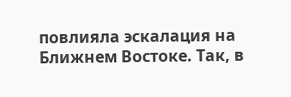повлияла эскалация на Ближнем Востоке. Так, в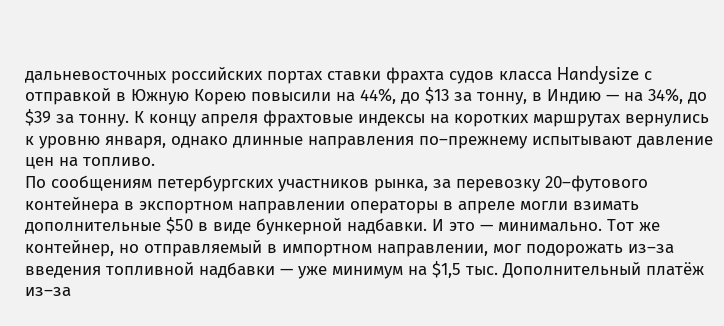дальневосточных российских портах ставки фрахта судов класса Handysize с отправкой в Южную Корею повысили на 44%, до $13 за тонну, в Индию — на 34%, до $39 за тонну. К концу апреля фрахтовые индексы на коротких маршрутах вернулись к уровню января, однако длинные направления по–прежнему испытывают давление цен на топливо.
По сообщениям петербургских участников рынка, за перевозку 20–футового контейнера в экспортном направлении операторы в апреле могли взимать дополнительные $50 в виде бункерной надбавки. И это — минимально. Тот же контейнер, но отправляемый в импортном направлении, мог подорожать из–за введения топливной надбавки — уже минимум на $1,5 тыс. Дополнительный платёж из–за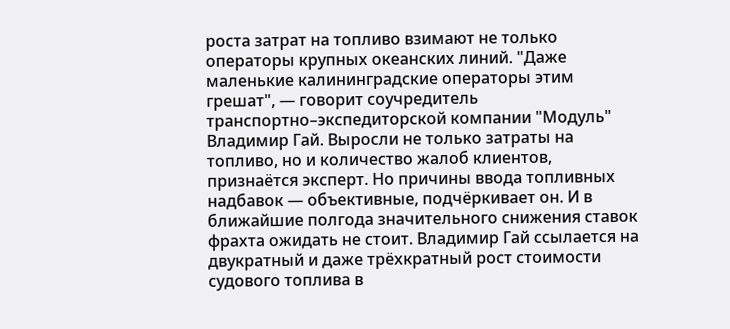роста затрат на топливо взимают не только операторы крупных океанских линий. "Даже маленькие калининградские операторы этим грешат", — говорит соучредитель транспортно–экспедиторской компании "Модуль" Владимир Гай. Выросли не только затраты на топливо, но и количество жалоб клиентов, признаётся эксперт. Но причины ввода топливных надбавок — объективные, подчёркивает он. И в ближайшие полгода значительного снижения ставок фрахта ожидать не стоит. Владимир Гай ссылается на двукратный и даже трёхкратный рост стоимости судового топлива в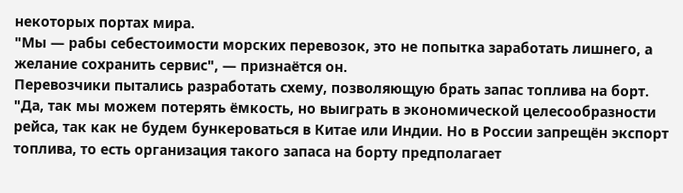некоторых портах мира.
"Мы — рабы себестоимости морских перевозок, это не попытка заработать лишнего, а желание сохранить сервис", — признаётся он.
Перевозчики пытались разработать схему, позволяющую брать запас топлива на борт. "Да, так мы можем потерять ёмкость, но выиграть в экономической целесообразности рейса, так как не будем бункероваться в Китае или Индии. Но в России запрещён экспорт топлива, то есть организация такого запаса на борту предполагает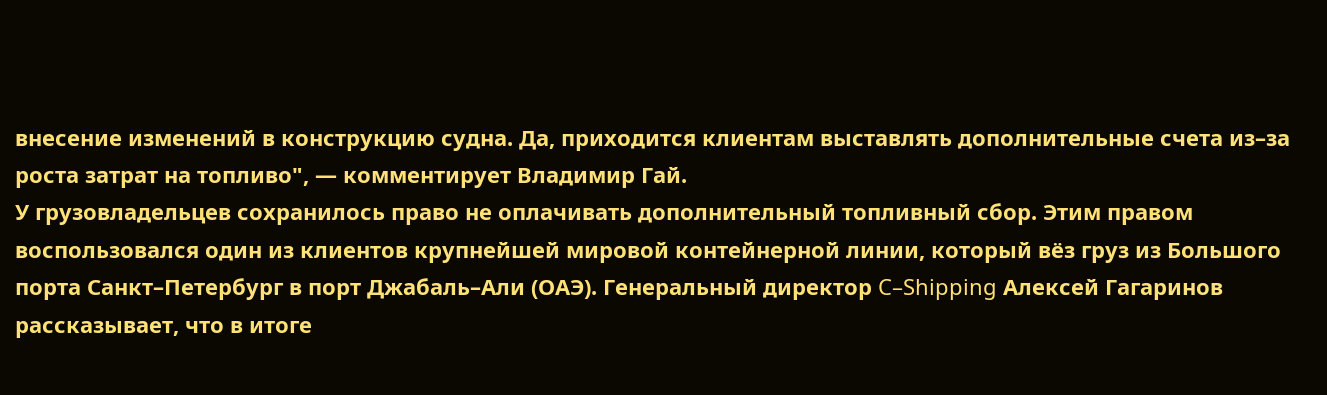внесение изменений в конструкцию судна. Да, приходится клиентам выставлять дополнительные счета из–за роста затрат на топливо", — комментирует Владимир Гай.
У грузовладельцев сохранилось право не оплачивать дополнительный топливный сбор. Этим правом воспользовался один из клиентов крупнейшей мировой контейнерной линии, который вёз груз из Большого порта Санкт–Петербург в порт Джабаль–Али (ОАЭ). Генеральный директор C–Shipping Алексей Гагаринов рассказывает, что в итоге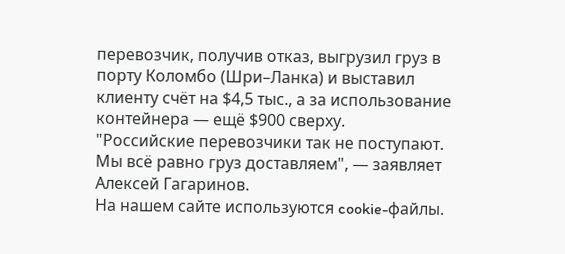перевозчик, получив отказ, выгрузил груз в порту Коломбо (Шри–Ланка) и выставил клиенту счёт на $4,5 тыс., а за использование контейнера — ещё $900 сверху.
"Российские перевозчики так не поступают. Мы всё равно груз доставляем", — заявляет Алексей Гагаринов.
На нашем сайте используются cookie-файлы.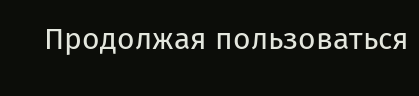Продолжая пользоваться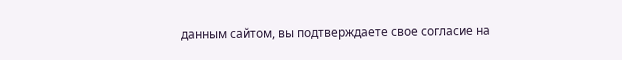данным сайтом, вы подтверждаете свое согласие на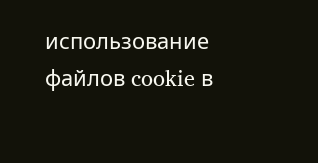использование файлов cookie в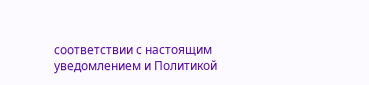соответствии с настоящим уведомлением и Политикой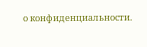о конфиденциальности.